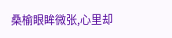桑榆眼眸微张,心里却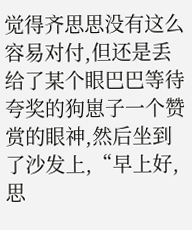觉得齐思思没有这么容易对付,但还是丢给了某个眼巴巴等待夸奖的狗崽子一个赞赏的眼神,然后坐到了沙发上,“早上好,思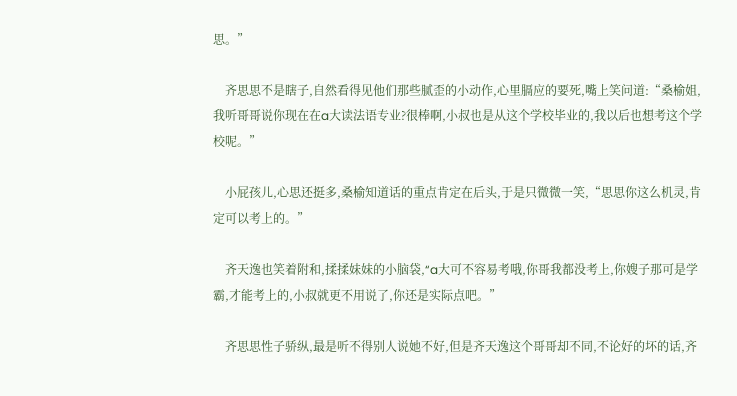思。”

    齐思思不是瞎子,自然看得见他们那些腻歪的小动作,心里膈应的要死,嘴上笑问道:“桑榆姐,我听哥哥说你现在在a大读法语专业?很棒啊,小叔也是从这个学校毕业的,我以后也想考这个学校呢。”

    小屁孩儿,心思还挺多,桑榆知道话的重点肯定在后头,于是只微微一笑,“思思你这么机灵,肯定可以考上的。”

    齐天逸也笑着附和,揉揉妹妹的小脑袋,“a大可不容易考哦,你哥我都没考上,你嫂子那可是学霸,才能考上的,小叔就更不用说了,你还是实际点吧。”

    齐思思性子骄纵,最是听不得别人说她不好,但是齐天逸这个哥哥却不同,不论好的坏的话,齐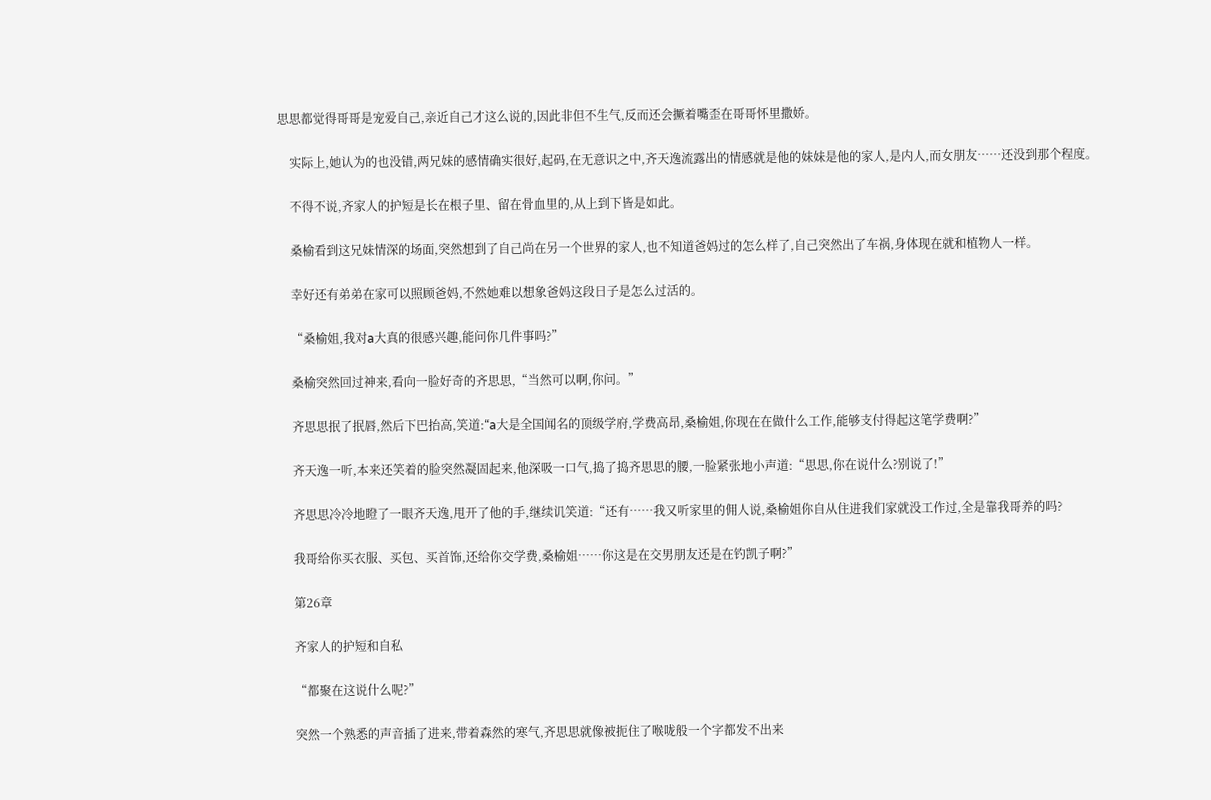思思都觉得哥哥是宠爱自己,亲近自己才这么说的,因此非但不生气,反而还会撅着嘴歪在哥哥怀里撒娇。

    实际上,她认为的也没错,两兄妹的感情确实很好,起码,在无意识之中,齐天逸流露出的情感就是他的妹妹是他的家人,是内人,而女朋友……还没到那个程度。

    不得不说,齐家人的护短是长在根子里、留在骨血里的,从上到下皆是如此。

    桑榆看到这兄妹情深的场面,突然想到了自己尚在另一个世界的家人,也不知道爸妈过的怎么样了,自己突然出了车祸,身体现在就和植物人一样。

    幸好还有弟弟在家可以照顾爸妈,不然她难以想象爸妈这段日子是怎么过活的。

    “桑榆姐,我对a大真的很感兴趣,能问你几件事吗?”

    桑榆突然回过神来,看向一脸好奇的齐思思,“当然可以啊,你问。”

    齐思思抿了抿唇,然后下巴抬高,笑道:“a大是全国闻名的顶级学府,学费高昂,桑榆姐,你现在在做什么工作,能够支付得起这笔学费啊?”

    齐天逸一听,本来还笑着的脸突然凝固起来,他深吸一口气,捣了捣齐思思的腰,一脸紧张地小声道:“思思,你在说什么?别说了!”

    齐思思冷冷地瞪了一眼齐天逸,甩开了他的手,继续讥笑道:“还有……我又听家里的佣人说,桑榆姐你自从住进我们家就没工作过,全是靠我哥养的吗?

    我哥给你买衣服、买包、买首饰,还给你交学费,桑榆姐……你这是在交男朋友还是在钓凯子啊?”

    第26章

    齐家人的护短和自私

    “都聚在这说什么呢?”

    突然一个熟悉的声音插了进来,带着森然的寒气,齐思思就像被扼住了喉咙般一个字都发不出来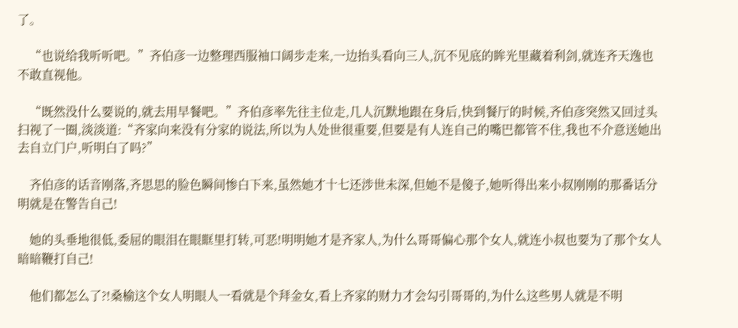了。

    “也说给我听听吧。”齐伯彦一边整理西服袖口阔步走来,一边抬头看向三人,沉不见底的眸光里藏着利剑,就连齐天逸也不敢直视他。

    “既然没什么要说的,就去用早餐吧。”齐伯彦率先往主位走,几人沉默地跟在身后,快到餐厅的时候,齐伯彦突然又回过头扫视了一圈,淡淡道:“齐家向来没有分家的说法,所以为人处世很重要,但要是有人连自己的嘴巴都管不住,我也不介意送她出去自立门户,听明白了吗?”

    齐伯彦的话音刚落,齐思思的脸色瞬间惨白下来,虽然她才十七还涉世未深,但她不是傻子,她听得出来小叔刚刚的那番话分明就是在警告自己!

    她的头垂地很低,委屈的眼泪在眼眶里打转,可恶!明明她才是齐家人,为什么哥哥偏心那个女人,就连小叔也要为了那个女人暗暗鞭打自己!

    他们都怎么了?!桑榆这个女人明眼人一看就是个拜金女,看上齐家的财力才会勾引哥哥的,为什么这些男人就是不明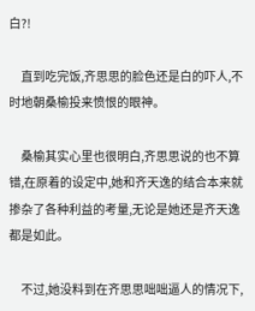白?!

    直到吃完饭,齐思思的脸色还是白的吓人,不时地朝桑榆投来愤恨的眼神。

    桑榆其实心里也很明白,齐思思说的也不算错,在原着的设定中,她和齐天逸的结合本来就掺杂了各种利益的考量,无论是她还是齐天逸都是如此。

    不过,她没料到在齐思思咄咄逼人的情况下,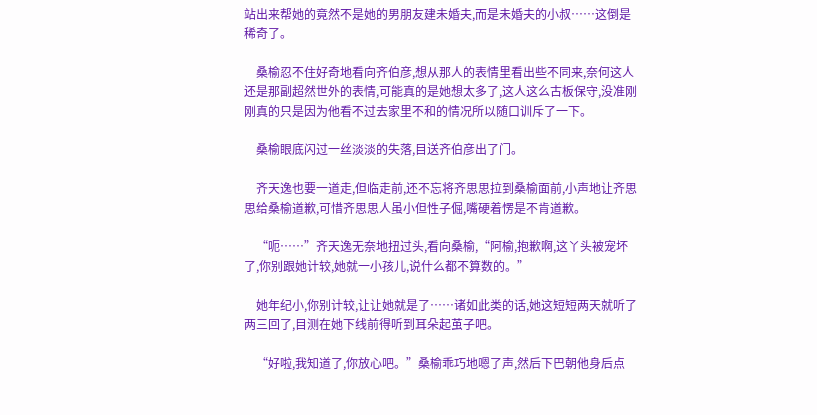站出来帮她的竟然不是她的男朋友建未婚夫,而是未婚夫的小叔……这倒是稀奇了。

    桑榆忍不住好奇地看向齐伯彦,想从那人的表情里看出些不同来,奈何这人还是那副超然世外的表情,可能真的是她想太多了,这人这么古板保守,没准刚刚真的只是因为他看不过去家里不和的情况所以随口训斥了一下。

    桑榆眼底闪过一丝淡淡的失落,目送齐伯彦出了门。

    齐天逸也要一道走,但临走前,还不忘将齐思思拉到桑榆面前,小声地让齐思思给桑榆道歉,可惜齐思思人虽小但性子倔,嘴硬着愣是不肯道歉。

    “呃……”齐天逸无奈地扭过头,看向桑榆,“阿榆,抱歉啊,这丫头被宠坏了,你别跟她计较,她就一小孩儿,说什么都不算数的。”

    她年纪小,你别计较,让让她就是了……诸如此类的话,她这短短两天就听了两三回了,目测在她下线前得听到耳朵起茧子吧。

    “好啦,我知道了,你放心吧。”桑榆乖巧地嗯了声,然后下巴朝他身后点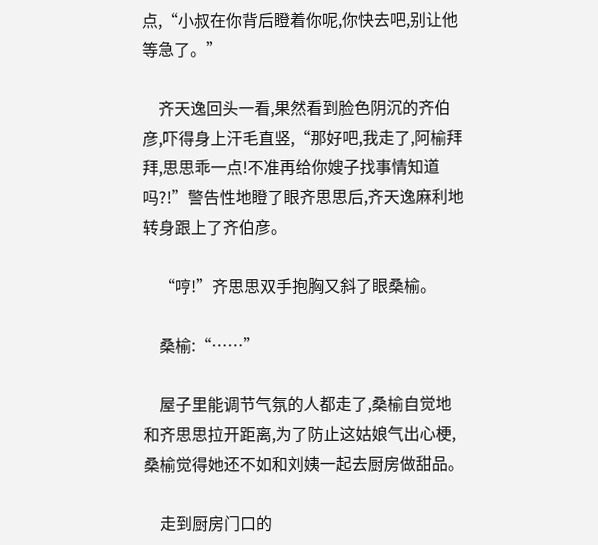点,“小叔在你背后瞪着你呢,你快去吧,别让他等急了。”

    齐天逸回头一看,果然看到脸色阴沉的齐伯彦,吓得身上汗毛直竖,“那好吧,我走了,阿榆拜拜,思思乖一点!不准再给你嫂子找事情知道吗?!”警告性地瞪了眼齐思思后,齐天逸麻利地转身跟上了齐伯彦。

    “哼!”齐思思双手抱胸又斜了眼桑榆。

    桑榆:“……”

    屋子里能调节气氛的人都走了,桑榆自觉地和齐思思拉开距离,为了防止这姑娘气出心梗,桑榆觉得她还不如和刘姨一起去厨房做甜品。

    走到厨房门口的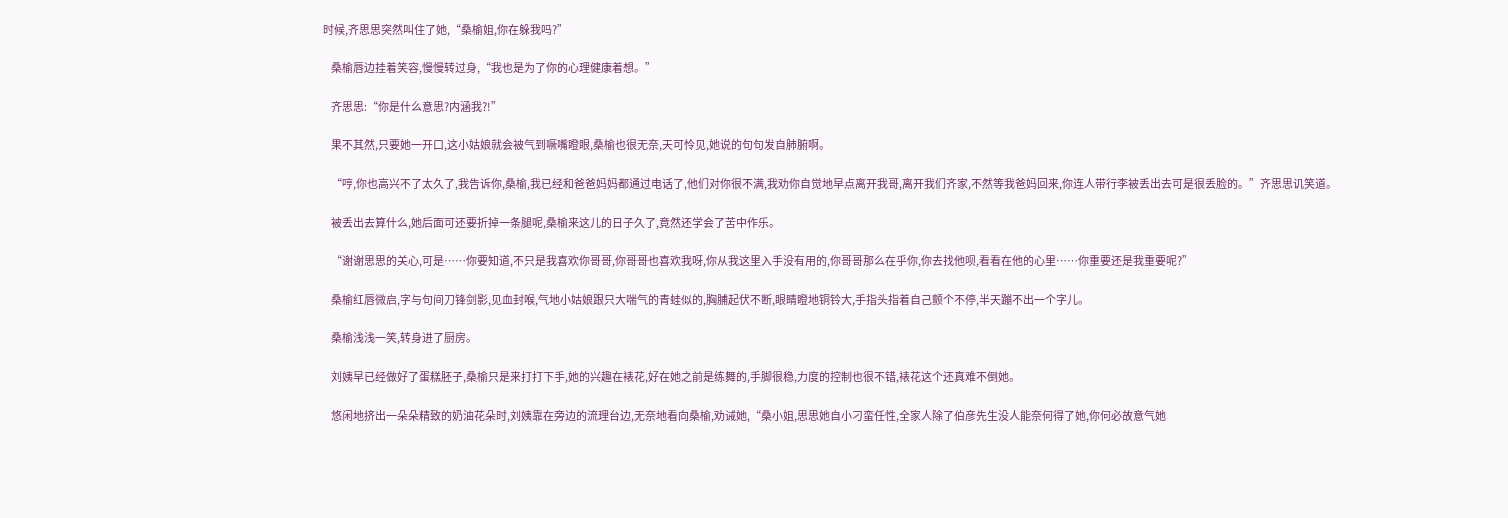时候,齐思思突然叫住了她,“桑榆姐,你在躲我吗?”

    桑榆唇边挂着笑容,慢慢转过身,“我也是为了你的心理健康着想。”

    齐思思:“你是什么意思?内涵我?!”

    果不其然,只要她一开口,这小姑娘就会被气到噘嘴瞪眼,桑榆也很无奈,天可怜见,她说的句句发自肺腑啊。

    “哼,你也高兴不了太久了,我告诉你,桑榆,我已经和爸爸妈妈都通过电话了,他们对你很不满,我劝你自觉地早点离开我哥,离开我们齐家,不然等我爸妈回来,你连人带行李被丢出去可是很丢脸的。”齐思思讥笑道。

    被丢出去算什么,她后面可还要折掉一条腿呢,桑榆来这儿的日子久了,竟然还学会了苦中作乐。

    “谢谢思思的关心,可是……你要知道,不只是我喜欢你哥哥,你哥哥也喜欢我呀,你从我这里入手没有用的,你哥哥那么在乎你,你去找他呗,看看在他的心里……你重要还是我重要呢?”

    桑榆红唇微启,字与句间刀锋剑影,见血封喉,气地小姑娘跟只大喘气的青蛙似的,胸脯起伏不断,眼睛瞪地铜铃大,手指头指着自己颤个不停,半天蹦不出一个字儿。

    桑榆浅浅一笑,转身进了厨房。

    刘姨早已经做好了蛋糕胚子,桑榆只是来打打下手,她的兴趣在裱花,好在她之前是练舞的,手脚很稳,力度的控制也很不错,裱花这个还真难不倒她。

    悠闲地挤出一朵朵精致的奶油花朵时,刘姨靠在旁边的流理台边,无奈地看向桑榆,劝诫她,“桑小姐,思思她自小刁蛮任性,全家人除了伯彦先生没人能奈何得了她,你何必故意气她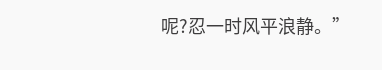呢?忍一时风平浪静。”